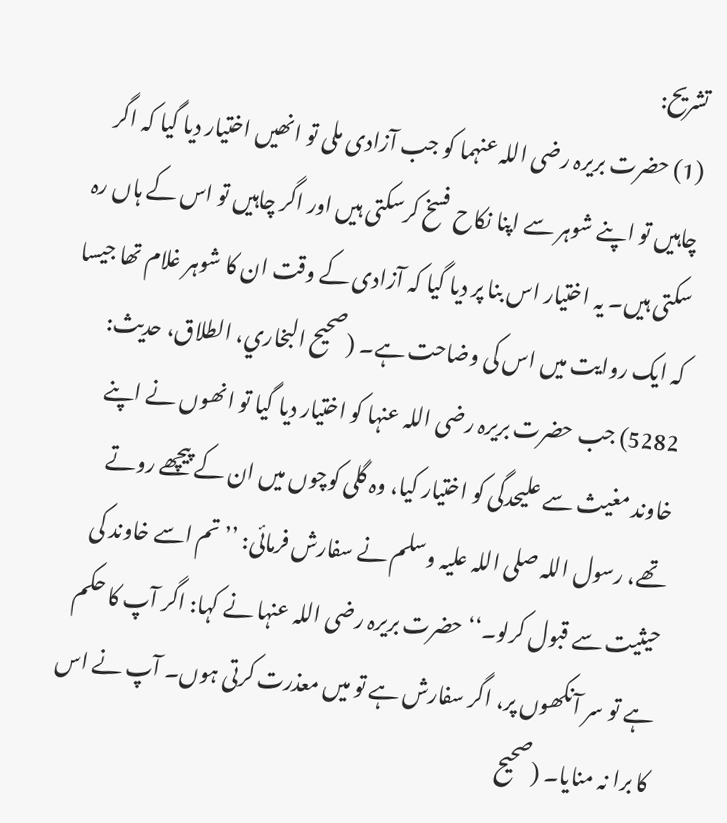تشریح:
(1) حضرت بریرہ رضی اللہ عنہما کو جب آزادی ملی تو انھیں اختیار دیا گیا کہ اگر چاہیں تو اپنے شوہر سے اپنا نکاح فسخ کرسکتی ہیں اور اگر چاہیں تو اس کے ہاں رہ سکتی ہیں۔ یہ اختیار اس بنا پر دیا گیا کہ آزادی کے وقت ان کا شوہر غلام تھا جیسا کہ ایک روایت میں اس کی وضاحت ہے۔ (صحيح البخاري، الطلاق، حديث: 5282) جب حضرت بریرہ رضی اللہ عنہا کو اختیار دیا گیا تو انھوں نے اپنے خاوند مغیث سے علیحدگی کو اختیار کیا، وہ گلی کوچوں میں ان کے پیچھے روتے تھے، رسول اللہ صلی اللہ علیہ وسلم نے سفارش فرمائی: ’’تم اسے خاوند کی حیثیت سے قبول کرلو۔‘‘ حضرت بریرہ رضی اللہ عنہا نے کہا: اگر آپ کا حکم ہے تو سر آنکھوں پر، اگر سفارش ہے تو میں معذرت کرتی ہوں۔ آپ نے اس کا برا نہ منایا۔ (صحيح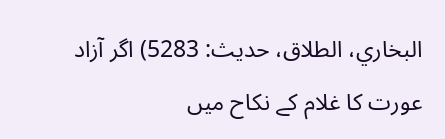البخاري، الطلاق، حديث: 5283) اگر آزاد عورت کا غلام کے نکاح میں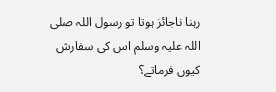رہنا ناجائز ہوتا تو رسول اللہ صلی اللہ علیہ وسلم اس کی سفارش کیوں فرماتے؟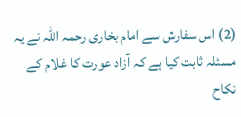(2) اس سفارش سے امام بخاری رحمہ اللہ نے یہ مسئلہ ثابت کیا ہے کہ آزاد عورت کا غلام کے نکاح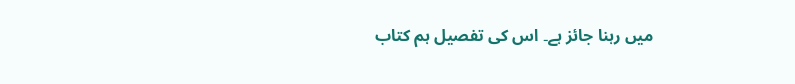میں رہنا جائز ہے۔ اس کی تفصیل ہم کتاب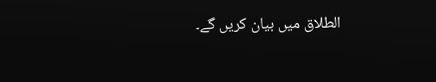الطلاق میں بیان کریں گے۔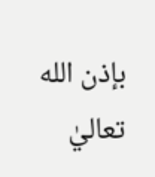بإذن الله تعاليٰ